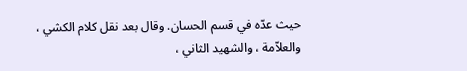حيث عدّه في قسم الحسان. وقال بعد نقل كلام الكشي ، والعلاّمة ، والشهيد الثاني ،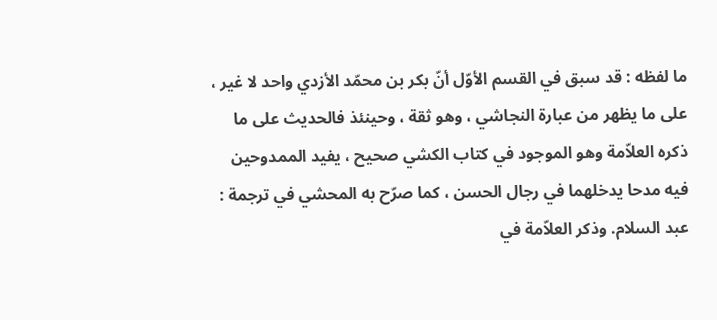ما لفظه : قد سبق في القسم الأوّل أنّ بكر بن محمّد الأزدي واحد لا غير ، على ما يظهر من عبارة النجاشي ، وهو ثقة ، وحينئذ فالحديث على ما ذكره العلاّمة وهو الموجود في كتاب الكشي صحيح ، يفيد الممدوحين فيه مدحا يدخلهما في رجال الحسن ، كما صرّح به المحشي في ترجمة : عبد السلام. وذكر العلاّمة في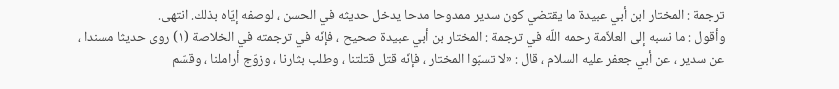ترجمة : المختار ابن أبي عبيدة ما يقتضي كون سدير ممدوحا مدحا يدخل حديثه في الحسن ، لوصفه إيّاه بذلك. انتهى.
وأقول : ما نسبه إلى العلاّمة رحمه اللّه في ترجمة : المختار بن أبي عبيدة صحيح ، فإنّه في ترجمته في الخلاصة (١) روى حديثا مسندا ، عن سدير ، عن أبي جعفر عليه السلام ، قال : «لا تسبّوا المختار ، فإنّه قتل قتلتنا ، وطلب بثارنا ، وزوّج أراملنا ، وقسّم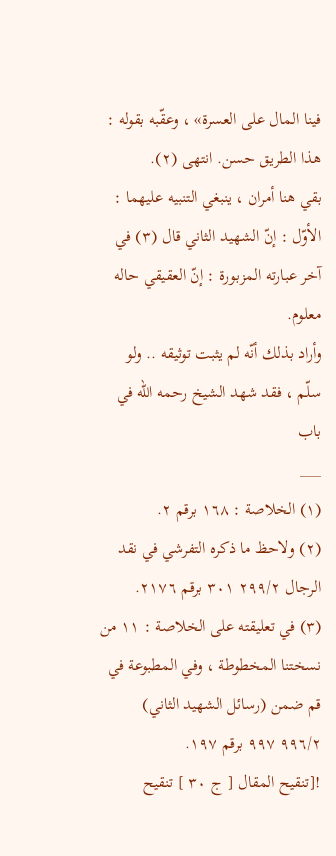فينا المال على العسرة» ، وعقّبه بقوله : هذا الطريق حسن. انتهى (٢).
بقي هنا أمران ، ينبغي التنبيه عليهما :
الأوّل : إنّ الشهيد الثاني قال (٣) في آخر عبارته المزبورة : إنّ العقيقي حاله معلوم.
وأراد بذلك أنّه لم يثبت توثيقه .. ولو سلّم ، فقد شهد الشيخ رحمه اللّه في باب
___
(١) الخلاصة : ١٦٨ برقم ٢.
(٢) ولاحظ ما ذكره التفرشي في نقد الرجال ٢٩٩/٢ ٣٠١ برقم ٢١٧٦.
(٣) في تعليقته على الخلاصة : ١١ من نسختنا المخطوطة ، وفي المطبوعة في قم ضمن (رسائل الشهيد الثاني) ٩٩٦/٢ ٩٩٧ برقم ١٩٧.
![تنقيح المقال [ ج ٣٠ ] تنقيح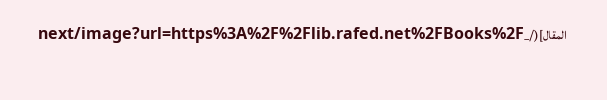المقال](/_next/image?url=https%3A%2F%2Flib.rafed.net%2FBooks%2F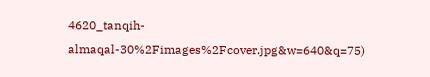4620_tanqih-almaqal-30%2Fimages%2Fcover.jpg&w=640&q=75)